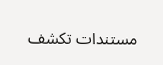مستندات تكشف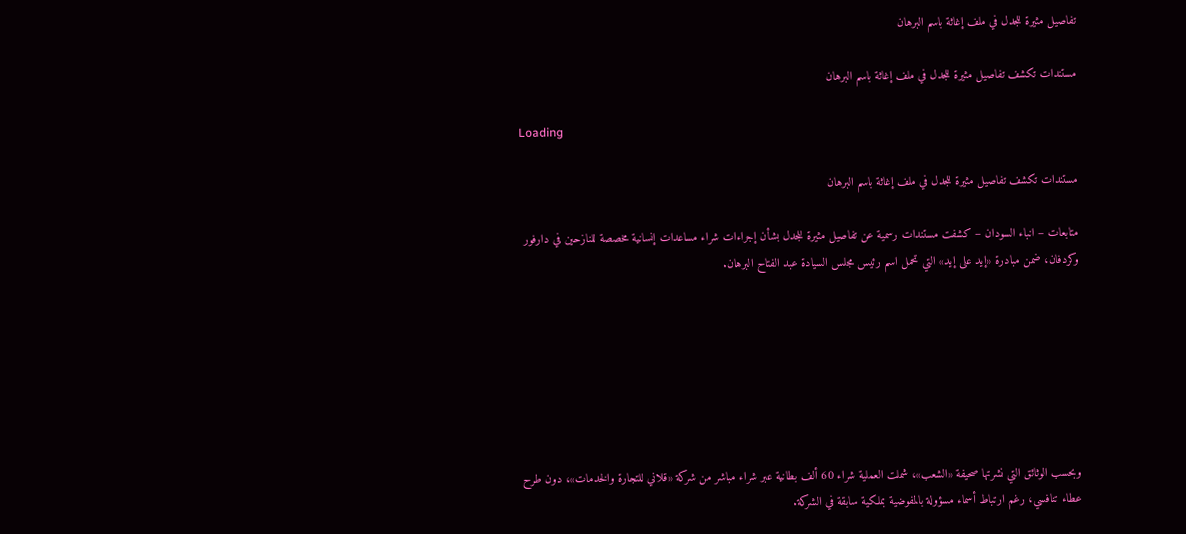تفاصيل مثيرة للجدل في ملف إغاثة باسم البرهان

مستندات تكشف تفاصيل مثيرة للجدل في ملف إغاثة باسم البرهان

Loading

مستندات تكشف تفاصيل مثيرة للجدل في ملف إغاثة باسم البرهان

متابعات – انباء السودان – كشفت مستندات رسمية عن تفاصيل مثيرة للجدل بشأن إجراءات شراء مساعدات إنسانية مخصصة للنازحين في دارفور وكردفان، ضمن مبادرة «إيد على إيد» التي تحمل اسم رئيس مجلس السيادة عبد الفتاح البرهان.







وبحسب الوثائق التي نشرتها صحيفة «الشعب»، شملت العملية شراء 60 ألف بطانية عبر شراء مباشر من شركة «قلاني للتجارة والخدمات»، دون طرح عطاء تنافسي، رغم ارتباط أسماء مسؤولة بالمفوضية بملكية سابقة في الشركة.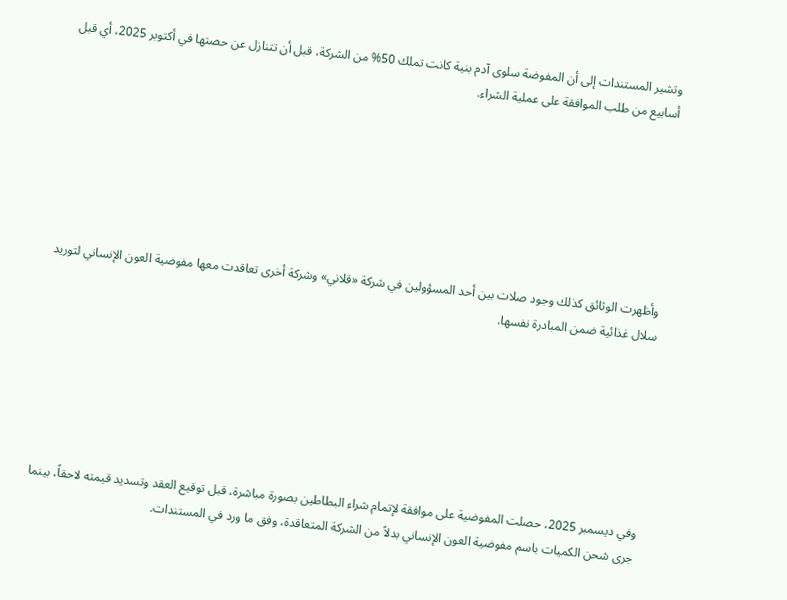وتشير المستندات إلى أن المفوضة سلوى آدم بنية كانت تملك 50% من الشركة، قبل أن تتنازل عن حصتها في أكتوبر 2025، أي قبل أسابيع من طلب الموافقة على عملية الشراء.







وأظهرت الوثائق كذلك وجود صلات بين أحد المسؤولين في شركة «قلاني» وشركة أخرى تعاقدت معها مفوضية العون الإنساني لتوريد سلال غذائية ضمن المبادرة نفسها.







وفي ديسمبر 2025، حصلت المفوضية على موافقة لإتمام شراء البطاطين بصورة مباشرة، قبل توقيع العقد وتسديد قيمته لاحقاً، بينما جرى شحن الكميات باسم مفوضية العون الإنساني بدلاً من الشركة المتعاقدة، وفق ما ورد في المستندات.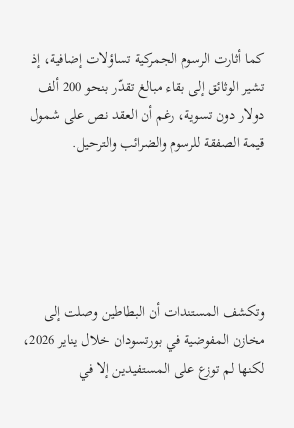كما أثارت الرسوم الجمركية تساؤلات إضافية، إذ تشير الوثائق إلى بقاء مبالغ تقدّر بنحو 200 ألف دولار دون تسوية، رغم أن العقد نص على شمول قيمة الصفقة للرسوم والضرائب والترحيل.





وتكشف المستندات أن البطاطين وصلت إلى مخازن المفوضية في بورتسودان خلال يناير 2026، لكنها لم توزع على المستفيدين إلا في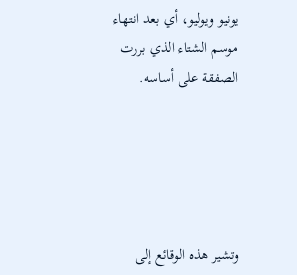يونيو ويوليو، أي بعد انتهاء موسم الشتاء الذي بررت الصفقة على أساسه.





وتشير هذه الوقائع إلى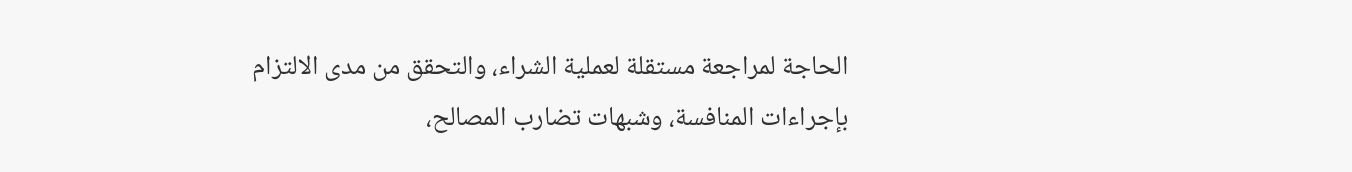الحاجة لمراجعة مستقلة لعملية الشراء، والتحقق من مدى الالتزام بإجراءات المنافسة، وشبهات تضارب المصالح،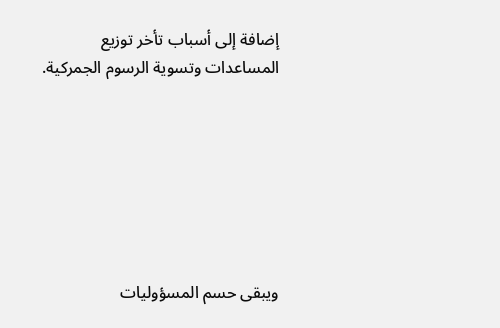إضافة إلى أسباب تأخر توزيع المساعدات وتسوية الرسوم الجمركية.







ويبقى حسم المسؤوليات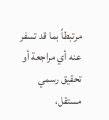مرتبطاً بما قد تسفر عنه أي مراجعة أو تحقيق رسمي مستقل،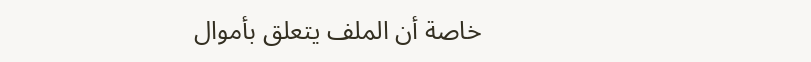خاصة أن الملف يتعلق بأموال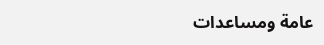عامة ومساعدات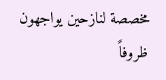مخصصة لنازحين يواجهون ظروفاً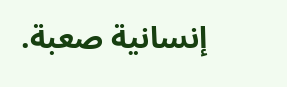إنسانية صعبة.